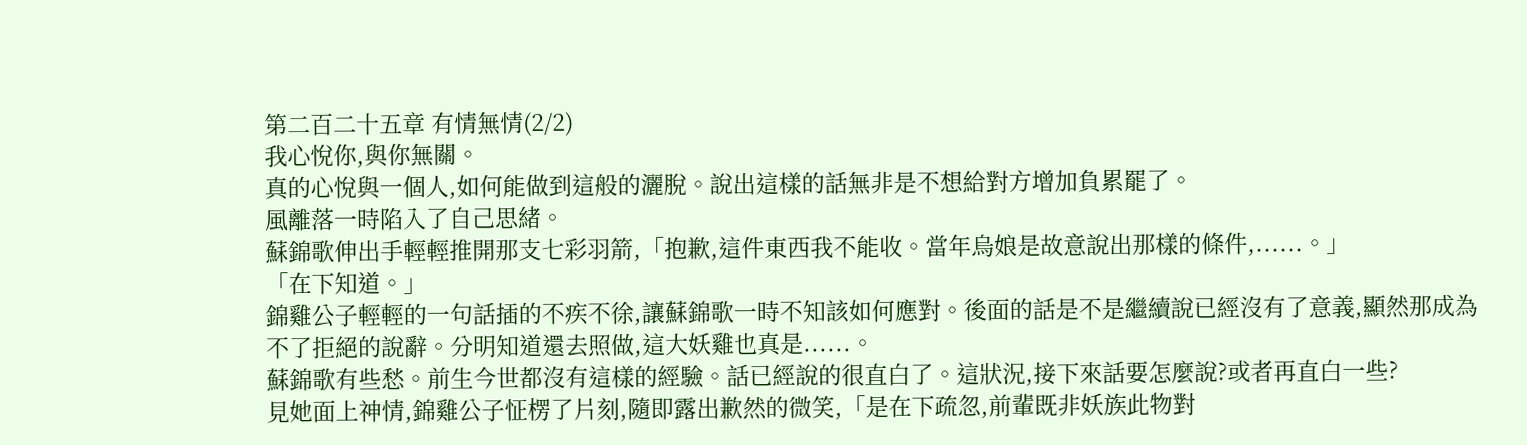第二百二十五章 有情無情(2/2)
我心悅你,與你無關。
真的心悅與一個人,如何能做到這般的灑脫。說出這樣的話無非是不想給對方增加負累罷了。
風離落一時陷入了自己思緒。
蘇錦歌伸出手輕輕推開那支七彩羽箭,「抱歉,這件東西我不能收。當年烏娘是故意說出那樣的條件,......。」
「在下知道。」
錦雞公子輕輕的一句話插的不疾不徐,讓蘇錦歌一時不知該如何應對。後面的話是不是繼續說已經沒有了意義,顯然那成為不了拒絕的說辭。分明知道還去照做,這大妖雞也真是......。
蘇錦歌有些愁。前生今世都沒有這樣的經驗。話已經說的很直白了。這狀況,接下來話要怎麼說?或者再直白一些?
見她面上神情,錦雞公子怔楞了片刻,隨即露出歉然的微笑,「是在下疏忽,前輩既非妖族此物對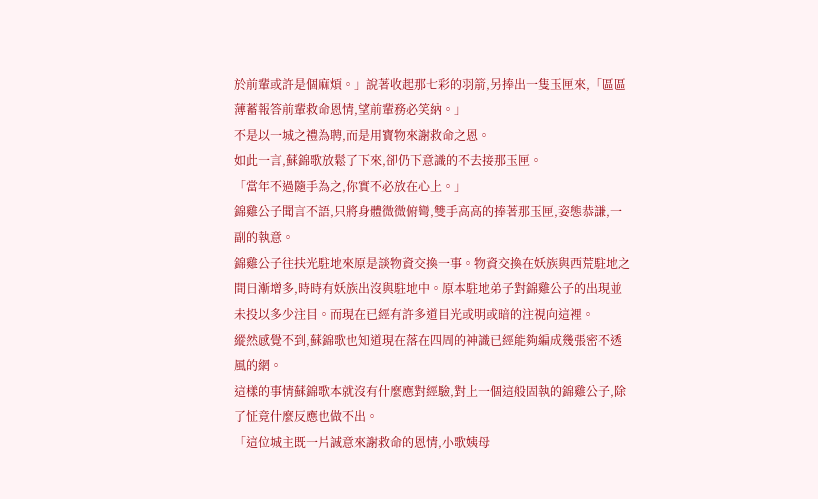於前輩或許是個麻煩。」說著收起那七彩的羽箭,另捧出一隻玉匣來,「區區薄蓄報答前輩救命恩情,望前輩務必笑納。」
不是以一城之禮為聘,而是用寶物來謝救命之恩。
如此一言,蘇錦歌放鬆了下來,卻仍下意識的不去接那玉匣。
「當年不過隨手為之,你實不必放在心上。」
錦雞公子聞言不語,只將身體微微俯彎,雙手高高的捧著那玉匣,姿態恭謙,一副的執意。
錦雞公子往扶光駐地來原是談物資交換一事。物資交換在妖族與西荒駐地之間日漸增多,時時有妖族出沒與駐地中。原本駐地弟子對錦雞公子的出現並未投以多少注目。而現在已經有許多道目光或明或暗的注視向這裡。
縱然感覺不到,蘇錦歌也知道現在落在四周的神識已經能夠編成幾張密不透風的網。
這樣的事情蘇錦歌本就沒有什麼應對經驗,對上一個這般固執的錦雞公子,除了怔竟什麼反應也做不出。
「這位城主既一片誠意來謝救命的恩情,小歌姨母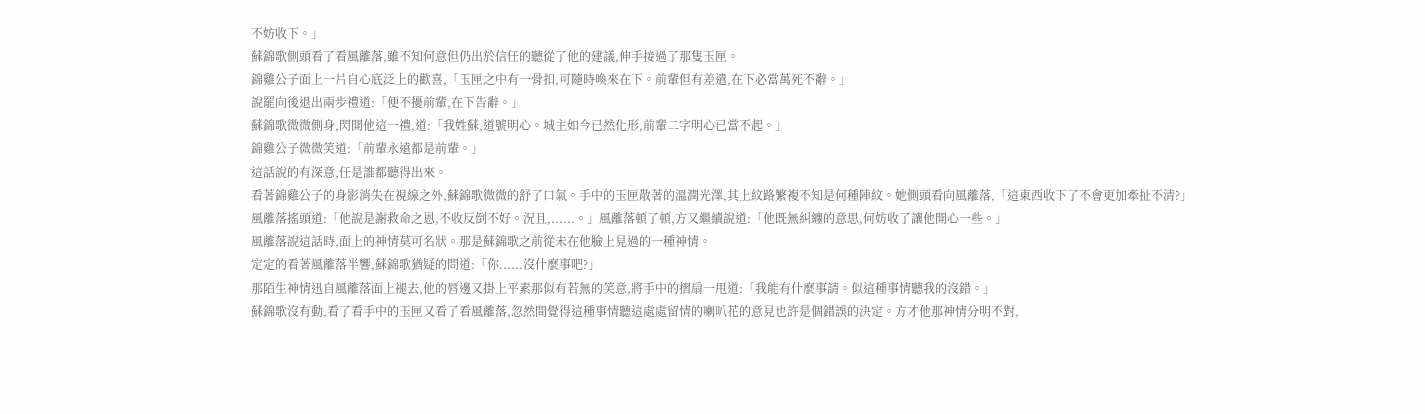不妨收下。」
蘇錦歌側頭看了看風離落,雖不知何意但仍出於信任的聽從了他的建議,伸手接過了那隻玉匣。
錦雞公子面上一片自心底泛上的歡喜,「玉匣之中有一骨扣,可隨時喚來在下。前輩但有差遣,在下必當萬死不辭。」
說罷向後退出兩步禮道:「便不擾前輩,在下告辭。」
蘇錦歌微微側身,閃開他這一禮,道:「我姓蘇,道號明心。城主如今已然化形,前輩二字明心已當不起。」
錦雞公子微微笑道:「前輩永遠都是前輩。」
這話說的有深意,任是誰都聽得出來。
看著錦雞公子的身影消失在視線之外,蘇錦歌微微的舒了口氣。手中的玉匣散著的溫潤光澤,其上紋路繁複不知是何種陣紋。她側頭看向風離落,「這東西收下了不會更加牽扯不清?」
風離落搖頭道:「他說是謝救命之恩,不收反倒不好。況且,......。」風離落頓了頓,方又繼續說道:「他既無糾纏的意思,何妨收了讓他開心一些。」
風離落說這話時,面上的神情莫可名狀。那是蘇錦歌之前從未在他臉上見過的一種神情。
定定的看著風離落半響,蘇錦歌猶疑的問道:「你......沒什麼事吧?」
那陌生神情迅自風離落面上褪去,他的唇邊又掛上平素那似有若無的笑意,將手中的摺扇一甩道:「我能有什麼事請。似這種事情聽我的沒錯。」
蘇錦歌沒有動,看了看手中的玉匣又看了看風離落,忽然間覺得這種事情聽這處處留情的喇叭花的意見也許是個錯誤的決定。方才他那神情分明不對,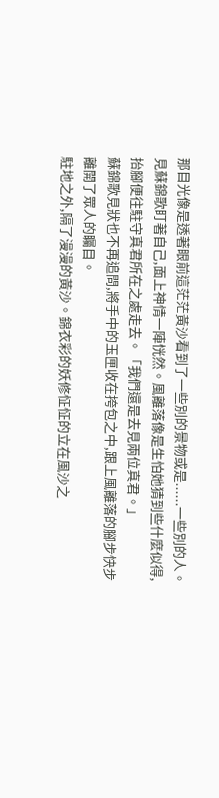那目光像是透著眼前這茫茫黃沙看到了一些別的景物或是......一些別的人。
見蘇錦歌盯著自己,面上神情一陣恍然。風離落像是生怕她猜到些什麼似得,抬腳便往駐守真君所在之處走去。「我們還是去見兩位真君。」
蘇錦歌見狀也不再追問,將手中的玉匣收在挎包之中,跟上風離落的腳步快步離開了眾人的矚目。
駐地之外,隔了漫漫的黃沙。錦衣彩的妖修怔怔的立在風沙之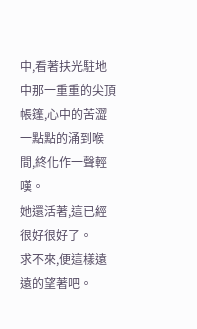中,看著扶光駐地中那一重重的尖頂帳篷,心中的苦澀一點點的涌到喉間,終化作一聲輕嘆。
她還活著,這已經很好很好了。
求不來,便這樣遠遠的望著吧。